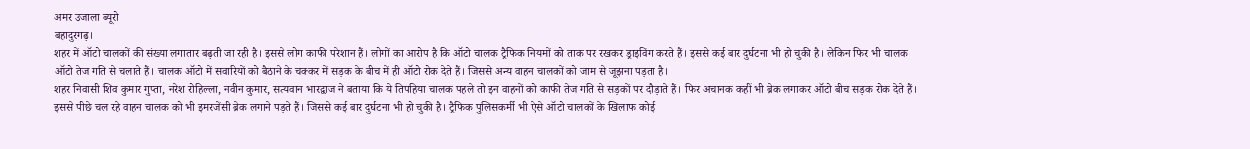अमर उजाला ब्यूरो
बहादुरगढ़।
शहर में ऑटो चालकों की संख्या लगातार बढ़ती जा रही है। इससे लोग काफी परेशान हैं। लोगों का आरोप है कि ऑटो चालक ट्रैफिक नियमों को ताक पर रखकर ड्राइविंग करते हैं। इससे कई बार दुर्घटना भी हो चुकी है। लेकिन फिर भी चालक ऑटो तेज गति से चलाते हैं। चालक ऑटो में सवारियों को बैठाने के चक्कर में सड़क के बीच में ही ऑटो रोक देते हैं। जिससे अन्य वाहन चालकों को जाम से जूझना पड़ता है।
शहर निवासी शिव कुमार गुप्ता, नरेश रोहिल्ला, नवीन कुमार, सत्यवान भारद्वाज ने बताया कि ये तिपहिया चालक पहले तो इन वाहनों को काफी तेज गति से सड़कों पर दौड़ाते हैं। फिर अचानक कहीं भी ब्रेक लगाकर ऑटो बीच सड़क रोक देते हैं। इससे पीछे चल रहे वाहन चालक को भी इमरजेंसी ब्रेक लगाने पड़ते हैं। जिससे कई बार दुर्घटना भी हो चुकी है। ट्रैफिक पुलिसकर्मी भी ऐसे ऑटो चालकों के खिलाफ कोई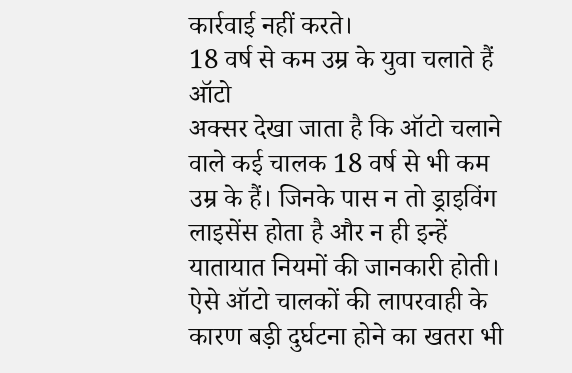कार्रवाई नहीं करते।
18 वर्ष से कम उम्र के युवा चलाते हैं ऑटो
अक्सर देखा जाता है कि ऑटो चलाने वाले कई चालक 18 वर्ष से भी कम उम्र के हैं। जिनके पास न तो ड्राइविंग लाइसेंस होता है और न ही इन्हें यातायात नियमों की जानकारी होती। ऐसे ऑटो चालकों की लापरवाही के कारण बड़ी दुर्घटना होने का खतरा भी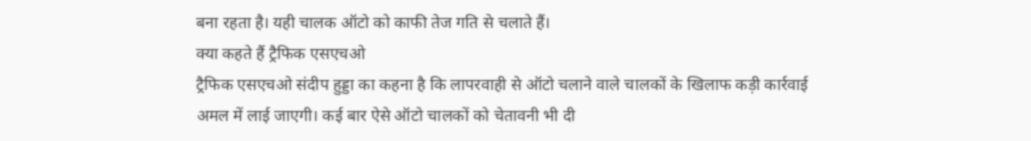बना रहता है। यही चालक ऑटो को काफी तेज गति से चलाते हैं।
क्या कहते हैं ट्रैफिक एसएचओ
ट्रैफिक एसएचओ संदीप हुड्डा का कहना है कि लापरवाही से ऑटो चलाने वाले चालकों के खिलाफ कड़ी कार्रवाई अमल में लाई जाएगी। कई बार ऐसे ऑटो चालकों को चेतावनी भी दी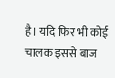है। यदि फिर भी कोई चालक इससे बाज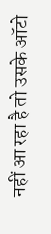नहीं आ रहा है तो उसके ऑटो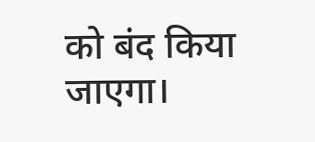को बंद किया जाएगा।